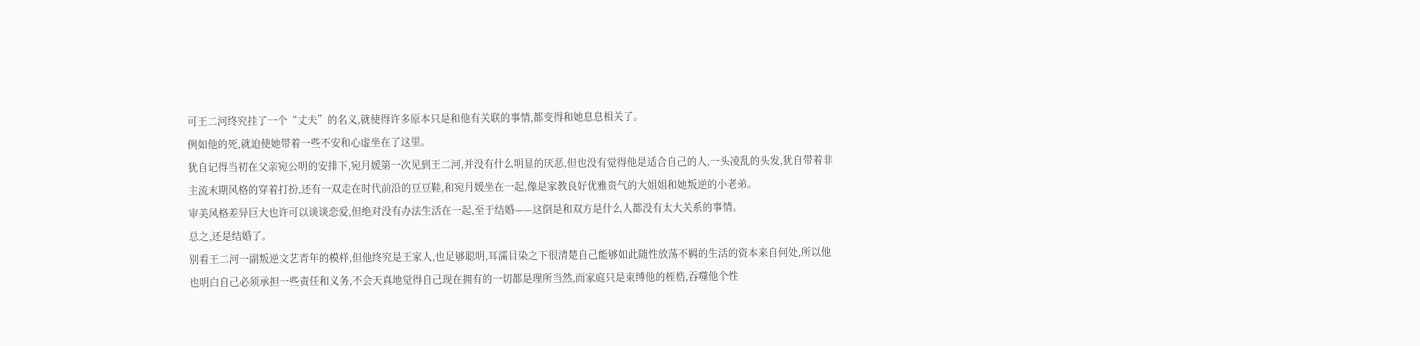可王二河终究挂了一个“丈夫”的名义,就使得许多原本只是和他有关联的事情,都变得和她息息相关了。
例如他的死,就迫使她带着一些不安和心虚坐在了这里。
犹自记得当初在父亲宛公明的安排下,宛月媛第一次见到王二河,并没有什么明显的厌恶,但也没有觉得他是适合自己的人,一头凌乱的头发,犹自带着非主流末期风格的穿着打扮,还有一双走在时代前沿的豆豆鞋,和宛月媛坐在一起,像是家教良好优雅贵气的大姐姐和她叛逆的小老弟。
审美风格差异巨大也许可以谈谈恋爱,但绝对没有办法生活在一起,至于结婚——这倒是和双方是什么人都没有太大关系的事情。
总之,还是结婚了。
别看王二河一副叛逆文艺青年的模样,但他终究是王家人,也足够聪明,耳濡目染之下很清楚自己能够如此随性放荡不羁的生活的资本来自何处,所以他也明白自己必须承担一些责任和义务,不会天真地觉得自己现在拥有的一切都是理所当然,而家庭只是束缚他的桎梏,吞噬他个性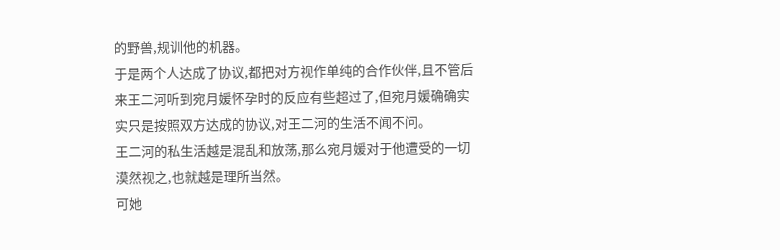的野兽,规训他的机器。
于是两个人达成了协议,都把对方视作单纯的合作伙伴,且不管后来王二河听到宛月媛怀孕时的反应有些超过了,但宛月媛确确实实只是按照双方达成的协议,对王二河的生活不闻不问。
王二河的私生活越是混乱和放荡,那么宛月媛对于他遭受的一切漠然视之,也就越是理所当然。
可她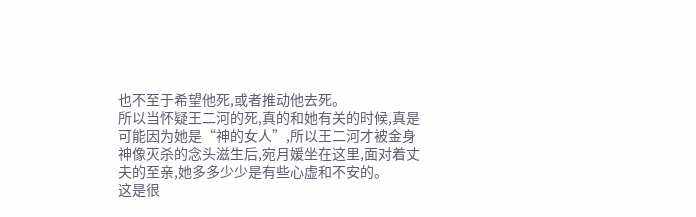也不至于希望他死,或者推动他去死。
所以当怀疑王二河的死,真的和她有关的时候,真是可能因为她是“神的女人”,所以王二河才被金身神像灭杀的念头滋生后,宛月媛坐在这里,面对着丈夫的至亲,她多多少少是有些心虚和不安的。
这是很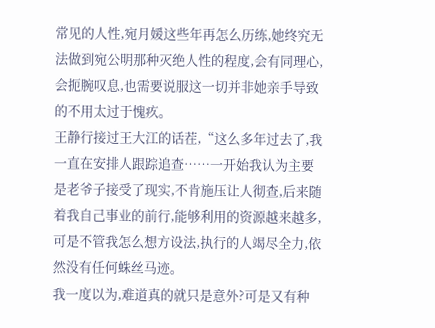常见的人性,宛月媛这些年再怎么历练,她终究无法做到宛公明那种灭绝人性的程度,会有同理心,会扼腕叹息,也需要说服这一切并非她亲手导致的不用太过于愧疚。
王静行接过王大江的话茬,“这么多年过去了,我一直在安排人跟踪追查……一开始我认为主要是老爷子接受了现实,不肯施压让人彻查,后来随着我自己事业的前行,能够利用的资源越来越多,可是不管我怎么想方设法,执行的人竭尽全力,依然没有任何蛛丝马迹。
我一度以为,难道真的就只是意外?可是又有种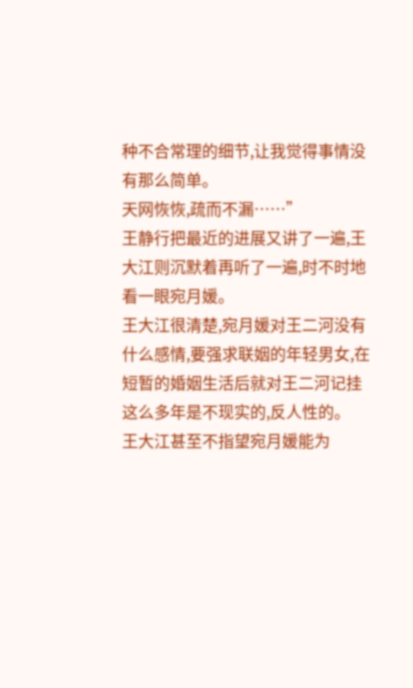种不合常理的细节,让我觉得事情没有那么简单。
天网恢恢,疏而不漏……”
王静行把最近的进展又讲了一遍,王大江则沉默着再听了一遍,时不时地看一眼宛月媛。
王大江很清楚,宛月媛对王二河没有什么感情,要强求联姻的年轻男女,在短暂的婚姻生活后就对王二河记挂这么多年是不现实的,反人性的。
王大江甚至不指望宛月媛能为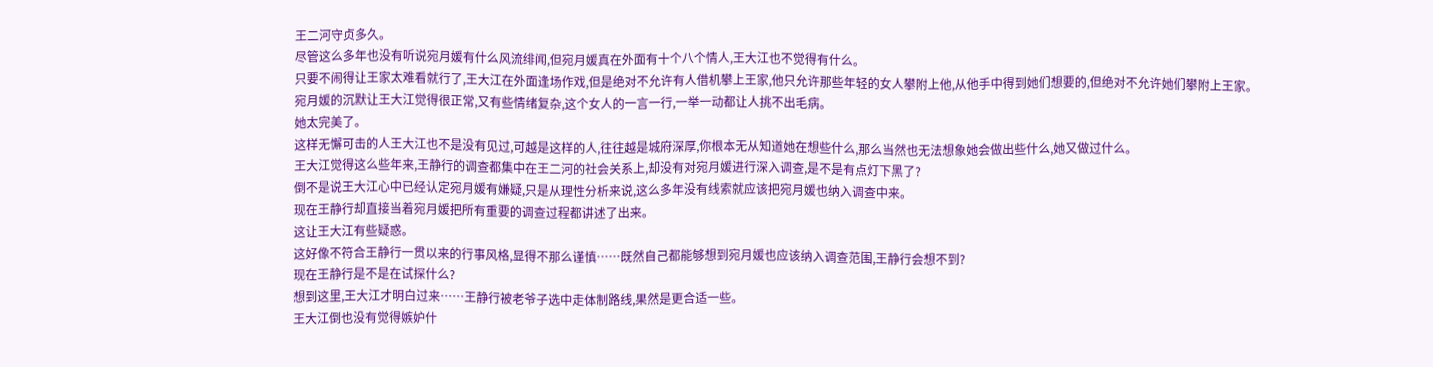王二河守贞多久。
尽管这么多年也没有听说宛月媛有什么风流绯闻,但宛月媛真在外面有十个八个情人,王大江也不觉得有什么。
只要不闹得让王家太难看就行了,王大江在外面逢场作戏,但是绝对不允许有人借机攀上王家,他只允许那些年轻的女人攀附上他,从他手中得到她们想要的,但绝对不允许她们攀附上王家。
宛月媛的沉默让王大江觉得很正常,又有些情绪复杂,这个女人的一言一行,一举一动都让人挑不出毛病。
她太完美了。
这样无懈可击的人王大江也不是没有见过,可越是这样的人,往往越是城府深厚,你根本无从知道她在想些什么,那么当然也无法想象她会做出些什么,她又做过什么。
王大江觉得这么些年来,王静行的调查都集中在王二河的社会关系上,却没有对宛月媛进行深入调查,是不是有点灯下黑了?
倒不是说王大江心中已经认定宛月媛有嫌疑,只是从理性分析来说,这么多年没有线索就应该把宛月媛也纳入调查中来。
现在王静行却直接当着宛月媛把所有重要的调查过程都讲述了出来。
这让王大江有些疑惑。
这好像不符合王静行一贯以来的行事风格,显得不那么谨慎……既然自己都能够想到宛月媛也应该纳入调查范围,王静行会想不到?
现在王静行是不是在试探什么?
想到这里,王大江才明白过来……王静行被老爷子选中走体制路线,果然是更合适一些。
王大江倒也没有觉得嫉妒什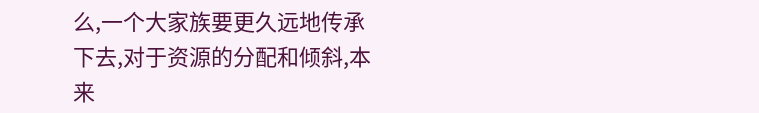么,一个大家族要更久远地传承下去,对于资源的分配和倾斜,本来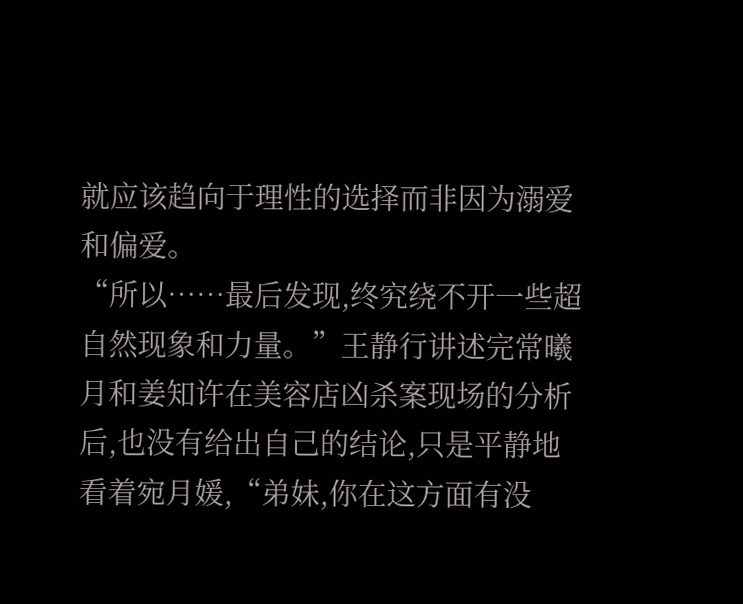就应该趋向于理性的选择而非因为溺爱和偏爱。
“所以……最后发现,终究绕不开一些超自然现象和力量。”王静行讲述完常曦月和姜知许在美容店凶杀案现场的分析后,也没有给出自己的结论,只是平静地看着宛月媛,“弟妹,你在这方面有没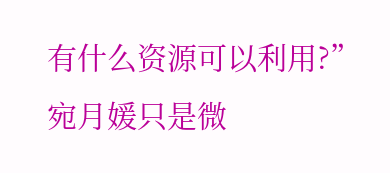有什么资源可以利用?”
宛月媛只是微